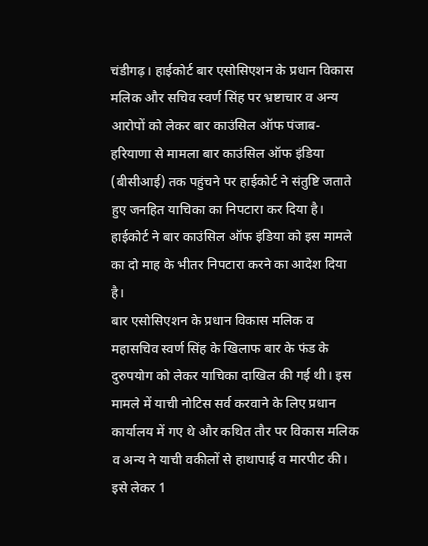चंडीगढ़। हाईकोर्ट बार एसोसिएशन के प्रधान विकास मलिक और सचिव स्वर्ण सिंह पर भ्रष्टाचार व अन्य आरोपों को लेकर बार काउंसिल ऑफ पंजाब-हरियाणा से मामला बार काउंसिल ऑफ इंडिया (बीसीआई) तक पहुंचने पर हाईकोर्ट ने संतुष्टि जताते हुए जनहित याचिका का निपटारा कर दिया है। हाईकोर्ट ने बार काउंसिल ऑफ इंडिया को इस मामले का दो माह के भीतर निपटारा करने का आदेश दिया है।
बार एसोसिएशन के प्रधान विकास मलिक व महासचिव स्वर्ण सिंह के खिलाफ बार के फंड के दुरुपयोग को लेकर याचिका दाखिल की गई थी। इस मामले में याची नोटिस सर्व करवाने के लिए प्रधान कार्यालय में गए थे और कथित तौर पर विकास मलिक व अन्य ने याची वकीलों से हाथापाई व मारपीट की। इसे लेकर 1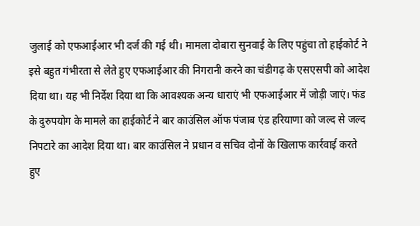जुलाई को एफआईआर भी दर्ज की गई थी। मामला दोबारा सुनवाई के लिए पहुंचा तो हाईकोर्ट ने इसे बहुत गंभीरता से लेते हुए एफआईआर की निगरानी करने का चंडीगढ़ के एसएसपी को आदेश दिया था। यह भी निर्देश दिया था कि आवश्यक अन्य धाराएं भी एफआईआर में जोड़ी जाएं। फंड के दुरुपयोग के मामले का हाईकोर्ट ने बार काउंसिल ऑफ पंजाब एंड हरियाणा को जल्द से जल्द निपटारे का आदेश दिया था। बार काउंसिल ने प्रधान व सचिव दोनों के खिलाफ कार्रवाई करते हुए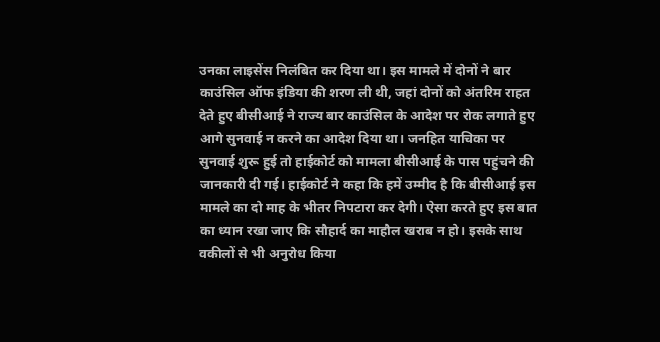उनका लाइसेंस निलंबित कर दिया था। इस मामले में दोनों ने बार काउंसिल ऑफ इंडिया की शरण ली थी, जहां दोनों को अंतरिम राहत देते हुए बीसीआई ने राज्य बार काउंसिल के आदेश पर रोक लगाते हुए आगे सुनवाई न करने का आदेश दिया था। जनहित याचिका पर सुनवाई शुरू हुई तो हाईकोर्ट को मामला बीसीआई के पास पहुंचने की जानकारी दी गई। हाईकोर्ट ने कहा कि हमें उम्मीद है कि बीसीआई इस मामले का दो माह के भीतर निपटारा कर देगी। ऐसा करते हुए इस बात का ध्यान रखा जाए कि सौहार्द का माहौल खराब न हो। इसके साथ वकीलों से भी अनुरोध किया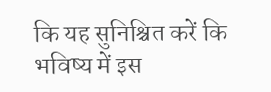कि यह सुनिश्चित करें कि भविष्य में इस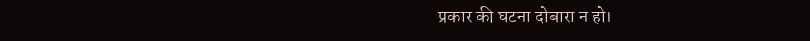प्रकार की घटना दोबारा न हो।